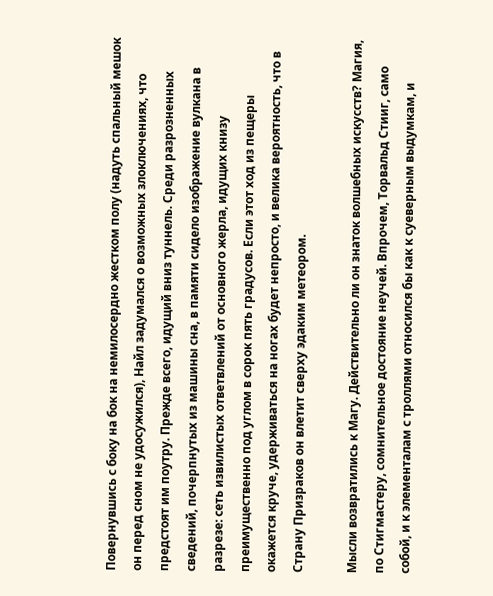Повернувшись с боку на бок на немилосердно жестком полу (надуть спальный мешок он перед сном не удосужился), Найл задумался о возможных злоключениях, что предстоят им поутру. Прежде всего, идущий вниз туннель. Среди разрозненных сведений, почерпнутых из машины сна, в памяти сидело изображение вулкана в разрезе: сеть извилистых ответвлений от основного жерла, идущих книзу преимущественно под углом в сорок пять градусов. Если этот ход из пещеры окажется круче, удерживаться на ногах будет непросто, и велика вероятность, что в Страну Призраков он влетит сверху эдаким метеором.

Мысли возвратились к Магу. Действительно ли он знаток волшебных искусств? Магия, по Стигмастеру, сомнительное достояние неучей. Впрочем, Торвальд Стииг, само собой, и к элементалам с троллями относился бы как к суеверным выдумкам, и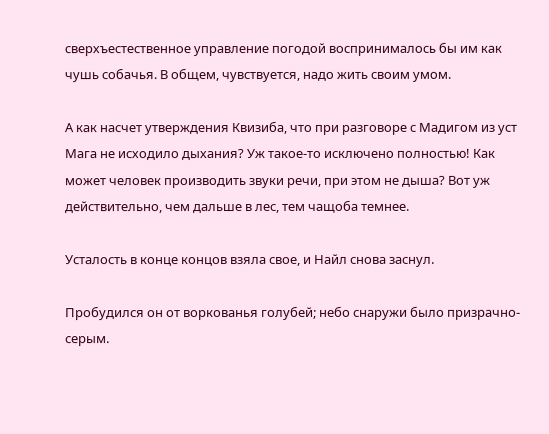сверхъестественное управление погодой воспринималось бы им как чушь собачья. В общем, чувствуется, надо жить своим умом.

А как насчет утверждения Квизиба, что при разговоре с Мадигом из уст Мага не исходило дыхания? Уж такое-то исключено полностью! Как может человек производить звуки речи, при этом не дыша? Вот уж действительно, чем дальше в лес, тем чащоба темнее.

Усталость в конце концов взяла свое, и Найл снова заснул.

Пробудился он от воркованья голубей; небо снаружи было призрачно-серым.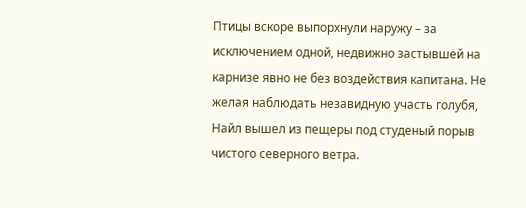Птицы вскоре выпорхнули наружу – за исключением одной, недвижно застывшей на карнизе явно не без воздействия капитана. Не желая наблюдать незавидную участь голубя, Найл вышел из пещеры под студеный порыв чистого северного ветра.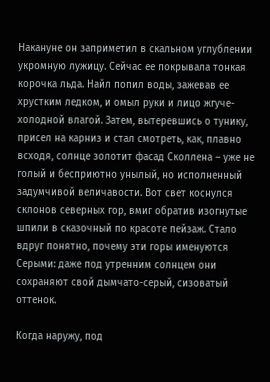Накануне он заприметил в скальном углублении укромную лужицу. Сейчас ее покрывала тонкая корочка льда. Найл попил воды, зажевав ее хрустким ледком, и омыл руки и лицо жгуче-холодной влагой. Затем, вытеревшись о тунику, присел на карниз и стал смотреть, как, плавно всходя, солнце золотит фасад Сколлена – уже не голый и бесприютно унылый, но исполненный задумчивой величавости. Вот свет коснулся склонов северных гор, вмиг обратив изогнутые шпили в сказочный по красоте пейзаж. Стало вдруг понятно, почему эти горы именуются Серыми: даже под утренним солнцем они сохраняют свой дымчато-серый, сизоватый оттенок.

Когда наружу, под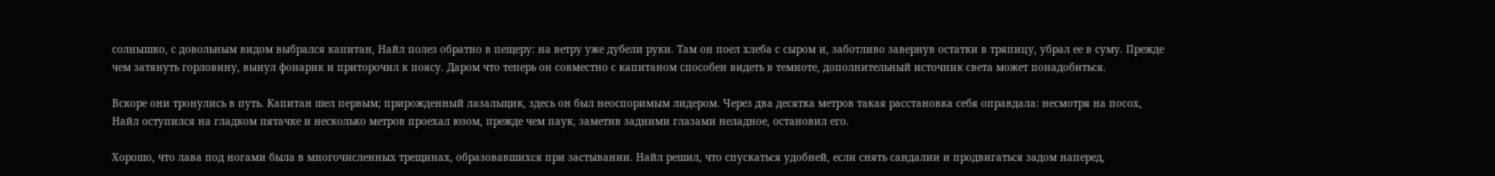солнышко, с довольным видом выбрался капитан, Найл полез обратно в пещеру: на ветру уже дубели руки. Там он поел хлеба с сыром и, заботливо завернув остатки в тряпицу, убрал ее в суму. Прежде чем затянуть горловину, вынул фонарик и приторочил к поясу. Даром что теперь он совместно с капитаном способен видеть в темноте, дополнительный источник света может понадобиться.

Вскоре они тронулись в путь. Капитан шел первым; прирожденный лазальщик, здесь он был неоспоримым лидером. Через два десятка метров такая расстановка себя оправдала: несмотря на посох, Найл оступился на гладком пятачке и несколько метров проехал юзом, прежде чем паук, заметив задними глазами неладное, остановил его.

Хорошо, что лава под ногами была в многочисленных трещинах, образовавшихся при застывании. Найл решил, что спускаться удобней, если снять сандалии и продвигаться задом наперед,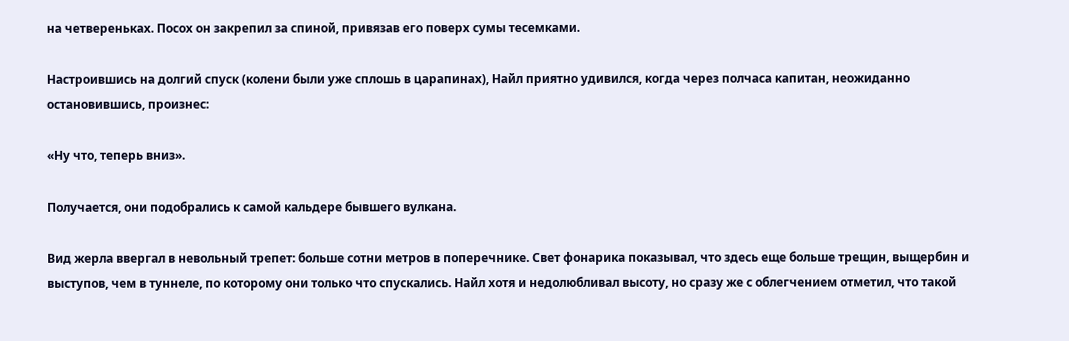на четвереньках. Посох он закрепил за спиной, привязав его поверх сумы тесемками.

Настроившись на долгий спуск (колени были уже сплошь в царапинах), Найл приятно удивился, когда через полчаса капитан, неожиданно остановившись, произнес:

«Ну что, теперь вниз».

Получается, они подобрались к самой кальдере бывшего вулкана.

Вид жерла ввергал в невольный трепет: больше сотни метров в поперечнике. Свет фонарика показывал, что здесь еще больше трещин, выщербин и выступов, чем в туннеле, по которому они только что спускались. Найл хотя и недолюбливал высоту, но сразу же с облегчением отметил, что такой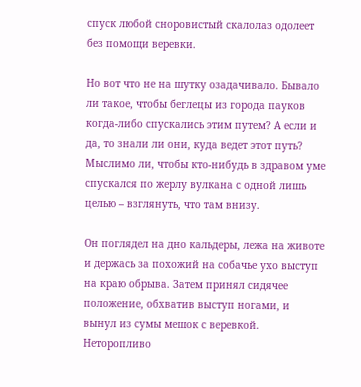спуск любой сноровистый скалолаз одолеет без помощи веревки.

Но вот что не на шутку озадачивало. Бывало ли такое, чтобы беглецы из города пауков когда-либо спускались этим путем? А если и да, то знали ли они, куда ведет этот путь? Мыслимо ли, чтобы кто-нибудь в здравом уме спускался по жерлу вулкана с одной лишь целью – взглянуть, что там внизу.

Он поглядел на дно кальдеры, лежа на животе и держась за похожий на собачье ухо выступ на краю обрыва. Затем принял сидячее положение, обхватив выступ ногами, и вынул из сумы мешок с веревкой. Неторопливо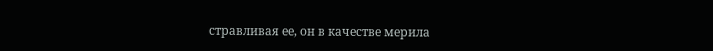стравливая ее, он в качестве мерила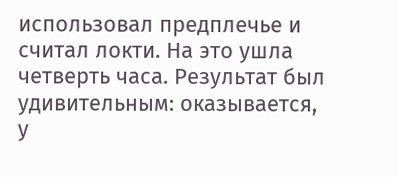использовал предплечье и считал локти. На это ушла четверть часа. Результат был удивительным: оказывается, у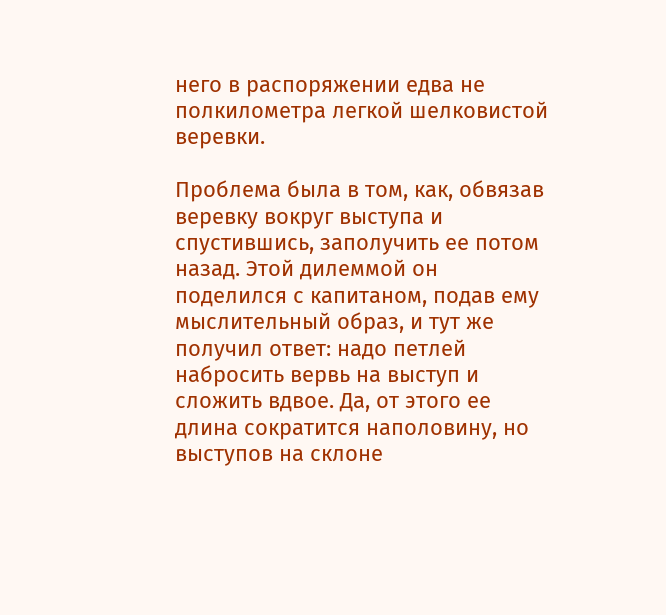него в распоряжении едва не полкилометра легкой шелковистой веревки.

Проблема была в том, как, обвязав веревку вокруг выступа и спустившись, заполучить ее потом назад. Этой дилеммой он поделился с капитаном, подав ему мыслительный образ, и тут же получил ответ: надо петлей набросить вервь на выступ и сложить вдвое. Да, от этого ее длина сократится наполовину, но выступов на склоне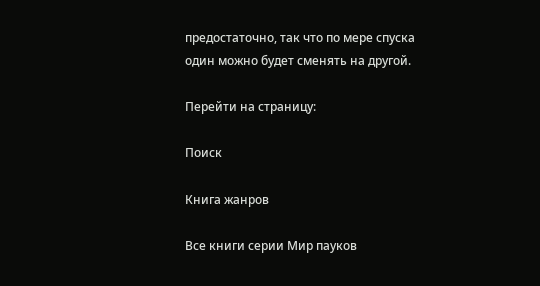предостаточно, так что по мере спуска один можно будет сменять на другой.

Перейти на страницу:

Поиск

Книга жанров

Все книги серии Мир пауков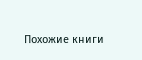Похожие книги